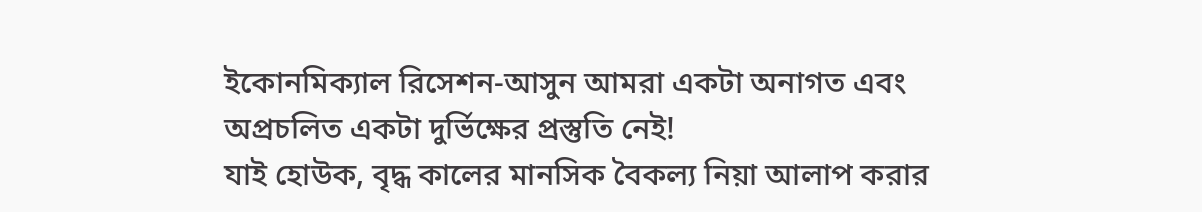ইকোনমিক্যাল রিসেশন-আসুন আমরা একটা অনাগত এবং অপ্রচলিত একটা দুর্ভিক্ষের প্রস্তুতি নেই!
যাই হোউক, বৃদ্ধ কালের মানসিক বৈকল্য নিয়া আলাপ করার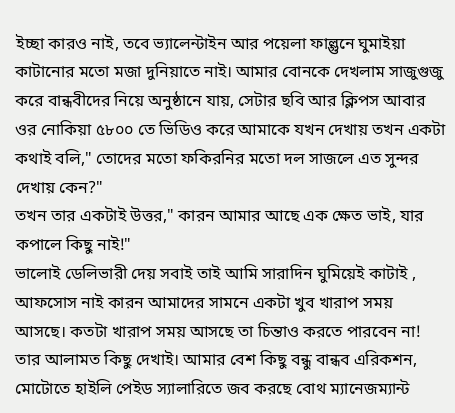ইচ্ছা কারও নাই, তবে ভ্যালেন্টাইন আর পয়েলা ফাল্গুনে ঘুমাইয়া কাটানোর মতো মজা দুনিয়াতে নাই। আমার বোনকে দেখলাম সাজুগুজু করে বান্ধবীদের নিয়ে অনুষ্ঠানে যায়, সেটার ছবি আর ক্লিপস আবার ওর নোকিয়া ৫৮০০ তে ভিডিও করে আমাকে যখন দেখায় তখন একটা কথাই বলি," তোদের মতো ফকিরনির মতো দল সাজলে এত সুন্দর দেখায় কেন?"
তখন তার একটাই উত্তর," কারন আমার আছে এক ক্ষেত ভাই, যার কপালে কিছু নাই!"
ভালোই ডেলিভারী দেয় সবাই তাই আমি সারাদিন ঘুমিয়েই কাটাই , আফসোস নাই কারন আমাদের সামনে একটা খুব খারাপ সময় আসছে। কতটা খারাপ সময় আসছে তা চিন্তাও করতে পারবেন না!
তার আলামত কিছু দেখাই। আমার বেশ কিছু বন্ধু বান্ধব এরিকশন, মোটোতে হাইলি পেইড স্যালারিতে জব করছে বোথ ম্যানেজম্যান্ট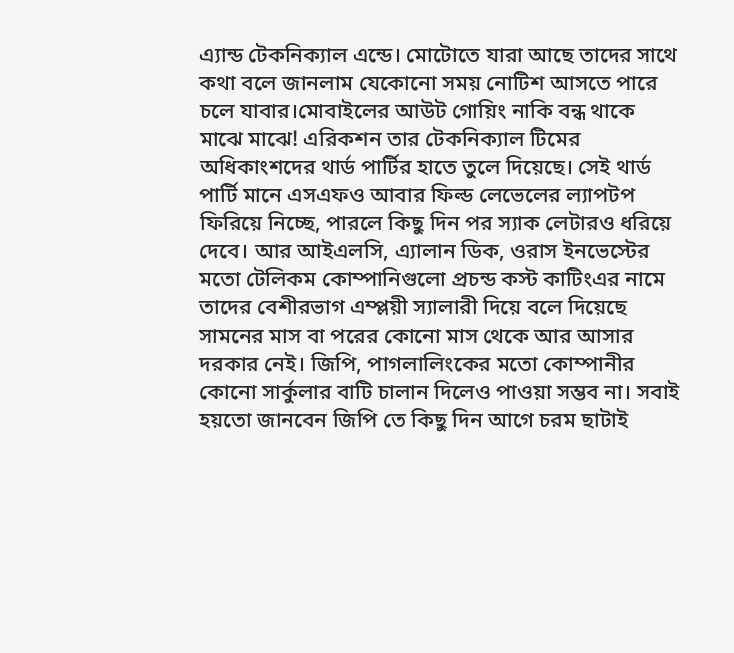এ্যান্ড টেকনিক্যাল এন্ডে। মোটোতে যারা আছে তাদের সাথে কথা বলে জানলাম যেকোনো সময় নোটিশ আসতে পারে চলে যাবার।মোবাইলের আউট গোয়িং নাকি বন্ধ থাকে মাঝে মাঝে! এরিকশন তার টেকনিক্যাল টিমের অধিকাংশদের থার্ড পার্টির হাতে তুলে দিয়েছে। সেই থার্ড পার্টি মানে এসএফও আবার ফিল্ড লেভেলের ল্যাপটপ ফিরিয়ে নিচ্ছে, পারলে কিছু দিন পর স্যাক লেটারও ধরিয়ে দেবে। আর আইএলসি, এ্যালান ডিক, ওরাস ইনভেস্টের মতো টেলিকম কোম্পানিগুলো প্রচন্ড কস্ট কাটিংএর নামে তাদের বেশীরভাগ এম্প্লয়ী স্যালারী দিয়ে বলে দিয়েছে সামনের মাস বা পরের কোনো মাস থেকে আর আসার দরকার নেই। জিপি, পাগলালিংকের মতো কোম্পানীর কোনো সার্কুলার বাটি চালান দিলেও পাওয়া সম্ভব না। সবাই হয়তো জানবেন জিপি তে কিছু দিন আগে চরম ছাটাই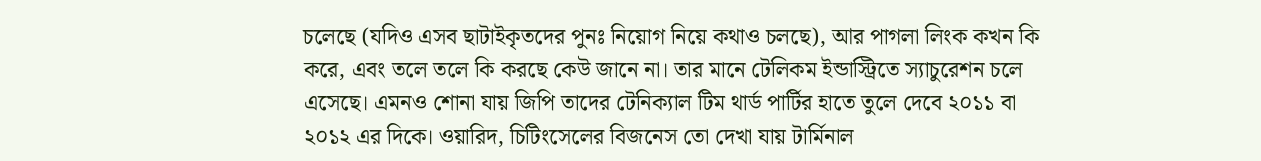চলেছে (যদিও এসব ছাটাইকৃতদের পুনঃ নিয়োগ নিয়ে কথাও চলছে), আর পাগলা লিংক কখন কি করে, এবং তলে তলে কি করছে কেউ জানে না। তার মানে টেলিকম ইন্ডাস্ট্রিতে স্যাচুরেশন চলে এসেছে। এমনও শোনা যায় জিপি তাদের টেনিক্যাল টিম থার্ড পার্টির হাতে তুলে দেবে ২০১১ বা ২০১২ এর দিকে। ওয়ারিদ, চিটিংসেলের বিজনেস তো দেখা যায় টার্মিনাল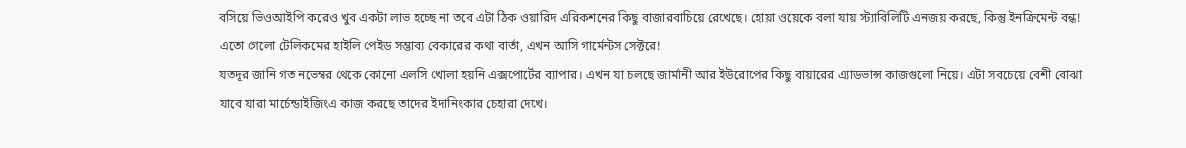বসিয়ে ভিওআইপি করেও খুব একটা লাভ হচ্ছে না তবে এটা ঠিক ওয়ারিদ এরিকশনের কিছু বাজারবাচিয়ে রেখেছে। হোয়া ওয়েকে বলা যায় স্ট্যাবিলিটি এনজয় করছে, কিন্তু ইনক্রিমেন্ট বন্ধ!
এতো গেলো টেলিকমের হাইলি পেইড সম্ভাব্য বেকারের কথা বার্তা, এখন আসি গার্মেন্টস সেক্টরে!
যতদূর জানি গত নভেম্বর থেকে কোনো এলসি খোলা হয়নি এক্সপোর্টের ব্যাপার। এখন যা চলছে জার্মানী আর ইউরোপের কিছু বায়ারের এ্যাডভান্স কাজগুলো নিয়ে। এটা সবচেয়ে বেশী বোঝা যাবে যারা মার্চেন্ডাইজিংএ কাজ করছে তাদের ইদানিংকার চেহারা দেখে।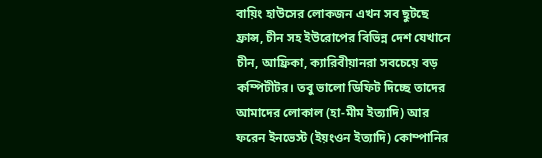বায়িং হাউসের লোকজন এখন সব ছুটছে ফ্রান্স, চীন সহ ইউরোপের বিভিন্ন দেশ যেখানে চীন, আফ্রিকা, ক্যারিবীয়ানরা সবচেয়ে বড় কম্পিটীটর। তবু ভালো ডিফিট দিচ্ছে তাদের আমাদের লোকাল (হা-মীম ইত্যাদি) আর ফরেন ইনভেস্ট (ইয়ংওন ইত্যাদি) কোম্পানির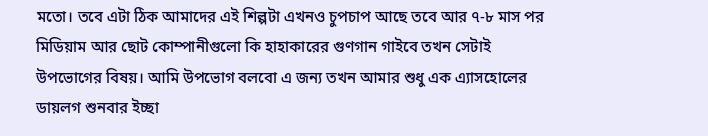মতো। তবে এটা ঠিক আমাদের এই শিল্পটা এখনও চুপচাপ আছে তবে আর ৭-৮ মাস পর মিডিয়াম আর ছোট কোম্পানীগুলো কি হাহাকারের গুণগান গাইবে তখন সেটাই উপভোগের বিষয়। আমি উপভোগ বলবো এ জন্য তখন আমার শুধু এক এ্যাসহোলের ডায়লগ শুনবার ইচ্ছা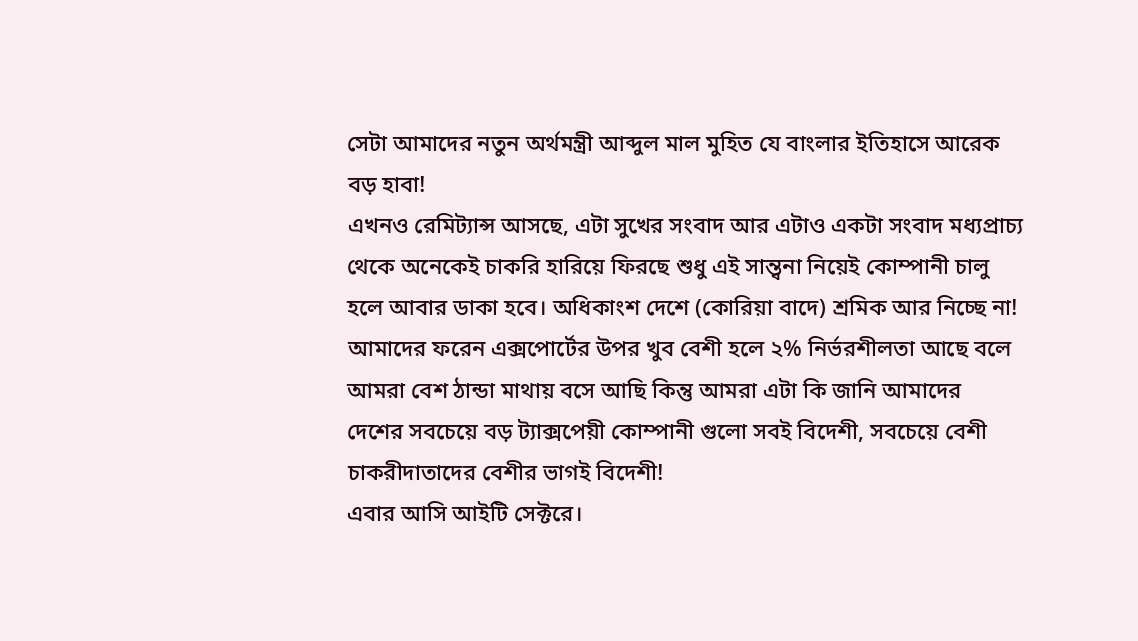সেটা আমাদের নতুন অর্থমন্ত্রী আব্দুল মাল মুহিত যে বাংলার ইতিহাসে আরেক বড় হাবা!
এখনও রেমিট্যান্স আসছে, এটা সুখের সংবাদ আর এটাও একটা সংবাদ মধ্যপ্রাচ্য থেকে অনেকেই চাকরি হারিয়ে ফিরছে শুধু এই সান্ত্বনা নিয়েই কোম্পানী চালু হলে আবার ডাকা হবে। অধিকাংশ দেশে (কোরিয়া বাদে) শ্রমিক আর নিচ্ছে না! আমাদের ফরেন এক্সপোর্টের উপর খুব বেশী হলে ২% নির্ভরশীলতা আছে বলে আমরা বেশ ঠান্ডা মাথায় বসে আছি কিন্তু আমরা এটা কি জানি আমাদের দেশের সবচেয়ে বড় ট্যাক্সপেয়ী কোম্পানী গুলো সবই বিদেশী, সবচেয়ে বেশী চাকরীদাতাদের বেশীর ভাগই বিদেশী!
এবার আসি আইটি সেক্টরে।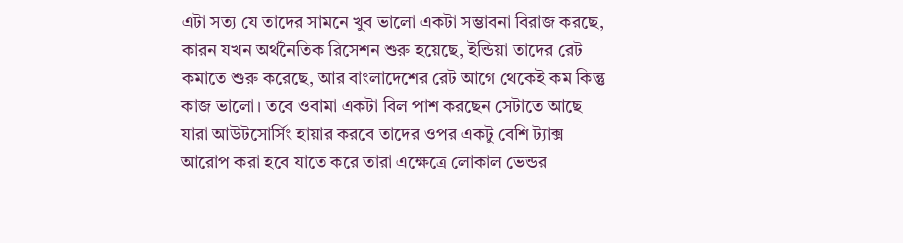এটা সত্য যে তাদের সামনে খুব ভালো একটা সম্ভাবনা বিরাজ করছে, কারন যখন অর্থনৈতিক রিসেশন শুরু হয়েছে, ইন্ডিয়া তাদের রেট কমাতে শুরু করেছে, আর বাংলাদেশের রেট আগে থেকেই কম কিন্তু কাজ ভালো। তবে ওবামা একটা বিল পাশ করছেন সেটাতে আছে যারা আউটসোর্সিং হায়ার করবে তাদের ওপর একটু বেশি ট্যাক্স আরোপ করা হবে যাতে করে তারা এক্ষেত্রে লোকাল ভেন্ডর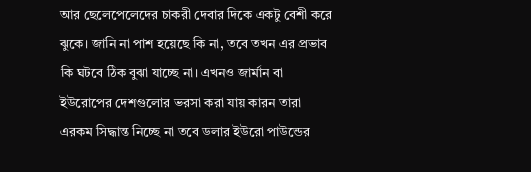আর ছেলেপেলেদের চাকরী দেবার দিকে একটু বেশী করে ঝুকে। জানি না পাশ হয়েছে কি না, তবে তখন এর প্রভাব কি ঘটবে ঠিক বুঝা যাচ্ছে না। এখনও জার্মান বা ইউরোপের দেশগুলোর ভরসা করা যায় কারন তারা এরকম সিদ্ধান্ত নিচ্ছে না তবে ডলার ইউরো পাউন্ডের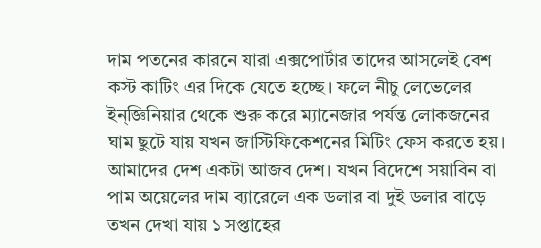দাম পতনের কারনে যারা এক্সপোর্টার তাদের আসলেই বেশ কস্ট কাটিং এর দিকে যেতে হচ্ছে। ফলে নীচু লেভেলের ইন্জ্ঞিনিয়ার থেকে শুরু করে ম্যানেজার পর্যন্ত লোকজনের ঘাম ছুটে যায় যখন জাস্টিফিকেশনের মিটিং ফেস করতে হয়।
আমাদের দেশ একটা আজব দেশ। যখন বিদেশে সয়াবিন বা পাম অয়েলের দাম ব্যারেলে এক ডলার বা দুই ডলার বাড়ে তখন দেখা যায় ১ সপ্তাহের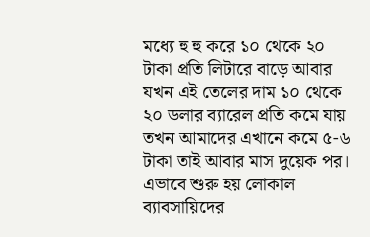মধ্যে হু হু করে ১০ থেকে ২০ টাকা প্রতি লিটারে বাড়ে আবার যখন এই তেলের দাম ১০ থেকে ২০ ডলার ব্যারেল প্রতি কমে যায় তখন আমাদের এখানে কমে ৫-৬ টাকা তাই আবার মাস দুয়েক পর। এভাবে শুরু হয় লোকাল ব্যাবসায়িদের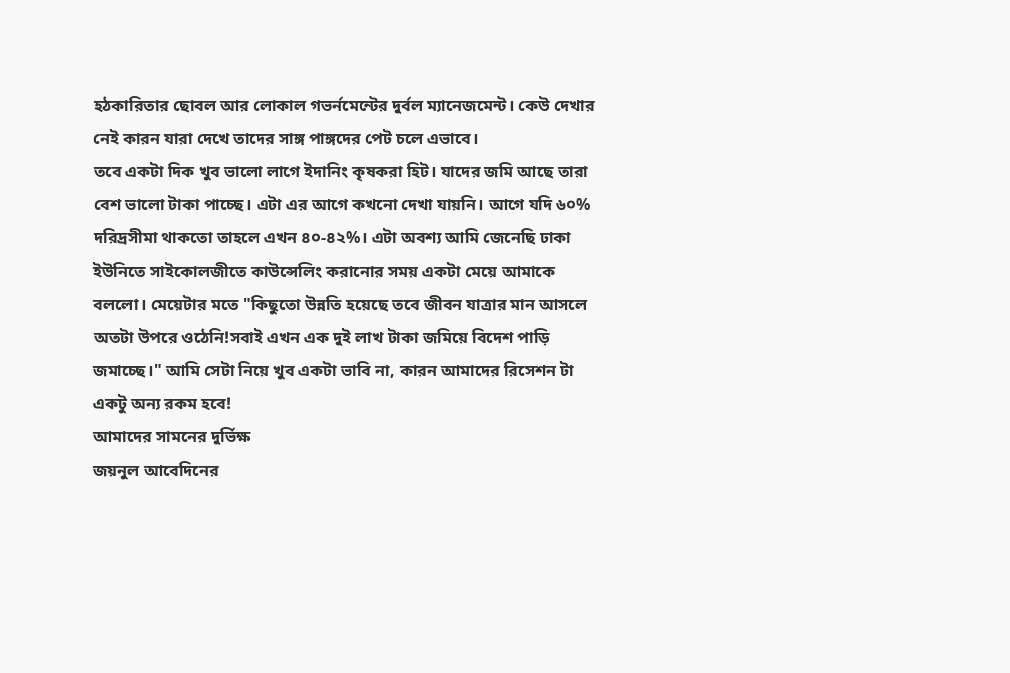হঠকারিতার ছোবল আর লোকাল গভর্নমেন্টের দুর্বল ম্যানেজমেন্ট। কেউ দেখার নেই কারন যারা দেখে তাদের সাঙ্গ পাঙ্গদের পেট চলে এভাবে।
তবে একটা দিক খুব ভালো লাগে ইদানিং কৃষকরা হিট। যাদের জমি আছে তারা বেশ ভালো টাকা পাচ্ছে। এটা এর আগে কখনো দেখা যায়নি। আগে যদি ৬০% দরিদ্রসীমা থাকতো তাহলে এখন ৪০-৪২%। এটা অবশ্য আমি জেনেছি ঢাকা ইউনিতে সাইকোলজীতে কাউন্সেলিং করানোর সময় একটা মেয়ে আমাকে বললো। মেয়েটার মতে "কিছুতো উন্নতি হয়েছে তবে জীবন যাত্রার মান আসলে অতটা উপরে ওঠেনি!সবাই এখন এক দুই লাখ টাকা জমিয়ে বিদেশ পাড়ি জমাচ্ছে।" আমি সেটা নিয়ে খুব একটা ভাবি না, কারন আমাদের রিসেশন টা একটু অন্য রকম হবে!
আমাদের সামনের দুর্ভিক্ষ
জয়নুল আবেদিনের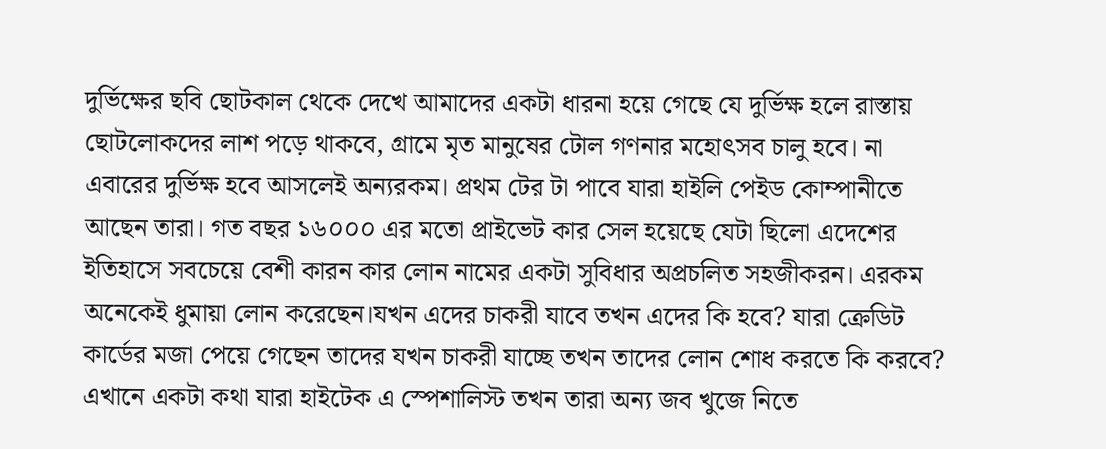দুর্ভিক্ষের ছবি ছোটকাল থেকে দেখে আমাদের একটা ধারনা হয়ে গেছে যে দুর্ভিক্ষ হলে রাস্তায় ছোটলোকদের লাশ পড়ে থাকবে, গ্রামে মৃত মানুষের টোল গণনার মহোৎসব চালু হবে। না এবারের দুর্ভিক্ষ হবে আসলেই অন্যরকম। প্রথম টের টা পাবে যারা হাইলি পেইড কোম্পানীতে আছেন তারা। গত বছর ১৬০০০ এর মতো প্রাইভেট কার সেল হয়েছে যেটা ছিলো এদেশের ইতিহাসে সবচেয়ে বেশী কারন কার লোন নামের একটা সুবিধার অপ্রচলিত সহজীকরন। এরকম অনেকেই ধুমায়া লোন করেছেন।যখন এদের চাকরী যাবে তখন এদের কি হবে? যারা ক্রেডিট কার্ডের মজা পেয়ে গেছেন তাদের যখন চাকরী যাচ্ছে তখন তাদের লোন শোধ করতে কি করবে?
এখানে একটা কথা যারা হাইটেক এ স্পেশালিস্ট তখন তারা অন্য জব খুজে নিতে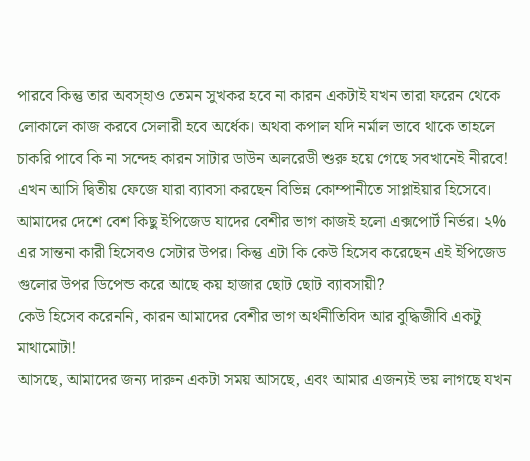পারবে কিন্তু তার অবস্হাও তেমন সুখকর হবে না কারন একটাই যখন তারা ফরেন থেকে লোকালে কাজ করবে সেলারী হবে অর্ধেক। অথবা কপাল যদি নর্মাল ভাবে থাকে তাহলে চাকরি পাবে কি না সন্দেহ কারন সাটার ডাউন অলরেডী শুরু হয়ে গেছে সবখানেই নীরবে!
এখন আসি দ্বিতীয় ফেজে যারা ব্যাবসা করছেন বিভিন্ন কোম্পানীতে সাপ্লাইয়ার হিসেবে। আমাদের দেশে বেশ কিছু ইপিজেড যাদের বেশীর ভাগ কাজই হলো এক্সপোর্ট নির্ভর। ২% এর সান্তনা কারী হিসেবও সেটার উপর। কিন্তু এটা কি কেউ হিসেব করেছেন এই ইপিজেড গুলোর উপর ডিপেন্ড করে আছে কয় হাজার ছোট ছোট ব্যাবসায়ী?
কেউ হিসেব করেননি, কারন আমাদের বেশীর ভাগ অর্থনীতিবিদ আর বুদ্ধিজীবি একটু মাথামোটা!
আসছে, আমাদের জন্য দারুন একটা সময় আসছে, এবং আমার এজন্যই ভয় লাগছে যখন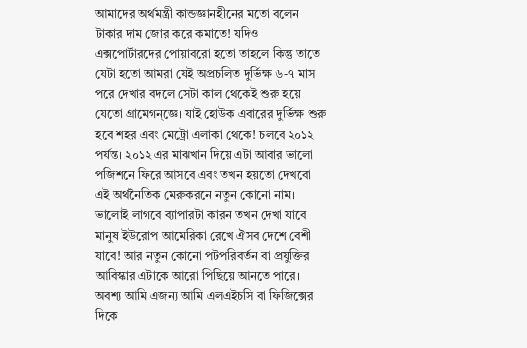আমাদের অর্থমন্ত্রী কান্ডজ্ঞানহীনের মতো বলেন টাকার দাম জোর করে কমাতে! যদিও এক্সপোর্টারদের পোয়াবরো হতো তাহলে কিন্তু তাতে যেটা হতো আমরা যেই অপ্রচলিত দুর্ভিক্ষ ৬-৭ মাস পরে দেখার বদলে সেটা কাল থেকেই শুরু হয়ে যেতো গ্রামেগন্জ্ঞে। যাই হোউক এবারের দুর্ভিক্ষ শুরু হবে শহর এবং মেট্রো এলাকা থেকে! চলবে ২০১২ পর্যন্ত। ২০১২ এর মাঝখান দিয়ে এটা আবার ভালো পজিশনে ফিরে আসবে এবং তখন হয়তো দেখবো এই অর্থনৈতিক মেরুকরনে নতুন কোনো নাম। ভালোই লাগবে ব্যাপারটা কারন তখন দেখা যাবে মানুষ ইউরোপ আমেরিকা রেখে ঐসব দেশে বেশী যাবে! আর নতুন কোনো পটপরিবর্তন বা প্রযুক্তির আবিস্কার এটাকে আরো পিছিয়ে আনতে পারে। অবশ্য আমি এজন্য আমি এলএইচসি বা ফিজিক্সের দিকে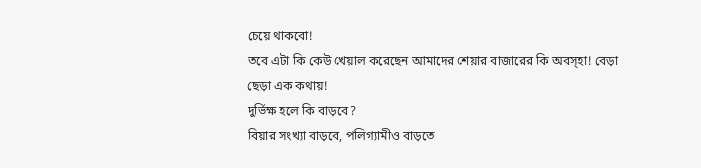চেয়ে থাকবো!
তবে এটা কি কেউ খেয়াল করেছেন আমাদের শেয়ার বাজারের কি অবস্হা! বেড়া ছেড়া এক কথায়!
দুর্ভিক্ষ হলে কি বাড়বে?
বিয়ার সংখ্যা বাড়বে, পলিগ্যামীও বাড়তে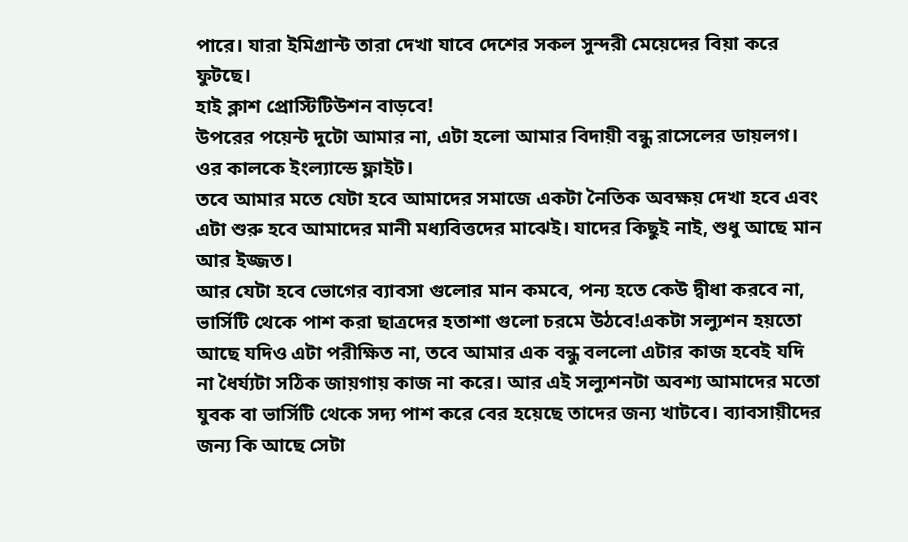পারে। যারা ইমিগ্রান্ট তারা দেখা যাবে দেশের সকল সুন্দরী মেয়েদের বিয়া করে ফুটছে।
হাই ক্লাশ প্রোস্টিটিউশন বাড়বে!
উপরের পয়েন্ট দুটো আমার না, এটা হলো আমার বিদায়ী বন্ধু রাসেলের ডায়লগ। ওর কালকে ইংল্যান্ডে ফ্লাইট।
তবে আমার মতে যেটা হবে আমাদের সমাজে একটা নৈতিক অবক্ষয় দেখা হবে এবং এটা শুরু হবে আমাদের মানী মধ্যবিত্তদের মাঝেই। যাদের কিছুই নাই, শুধু আছে মান আর ইজ্জত।
আর যেটা হবে ভোগের ব্যাবসা গুলোর মান কমবে, পন্য হতে কেউ দ্বীধা করবে না, ভার্সিটি থেকে পাশ করা ছাত্রদের হতাশা গুলো চরমে উঠবে!একটা সল্যুশন হয়তো আছে যদিও এটা পরীক্ষিত না, তবে আমার এক বন্ধু বললো এটার কাজ হবেই যদি না ধৈর্য্যটা সঠিক জায়গায় কাজ না করে। আর এই সল্যুশনটা অবশ্য আমাদের মতো যুবক বা ভার্সিটি থেকে সদ্য পাশ করে বের হয়েছে তাদের জন্য খাটবে। ব্যাবসায়ীদের জন্য কি আছে সেটা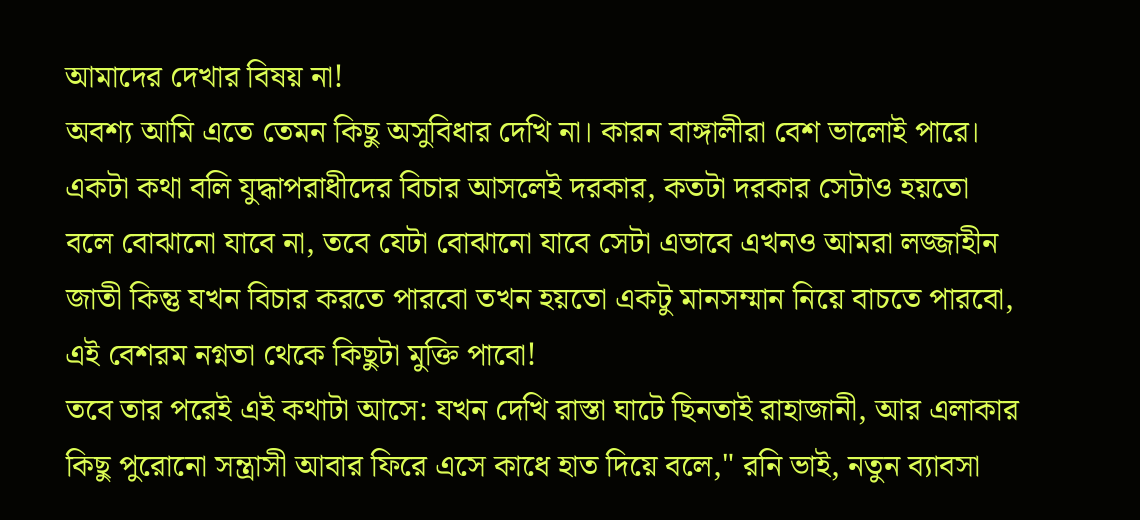আমাদের দেখার বিষয় না!
অবশ্য আমি এতে তেমন কিছু অসুবিধার দেখি না। কারন বাঙ্গালীরা বেশ ভালোই পারে।
একটা কথা বলি যুদ্ধাপরাধীদের বিচার আসলেই দরকার, কতটা দরকার সেটাও হয়তো বলে বোঝানো যাবে না, তবে যেটা বোঝানো যাবে সেটা এভাবে এখনও আমরা লজ্জাহীন জাতী কিন্তু যখন বিচার করতে পারবো তখন হয়তো একটু মানসম্মান নিয়ে বাচতে পারবো, এই বেশরম নগ্নতা থেকে কিছুটা মুক্তি পাবো!
তবে তার পরেই এই কথাটা আসে: যখন দেখি রাস্তা ঘাটে ছিনতাই রাহাজানী, আর এলাকার কিছু পুরোনো সন্ত্রাসী আবার ফিরে এসে কাধে হাত দিয়ে বলে," রনি ভাই, নতুন ব্যাবসা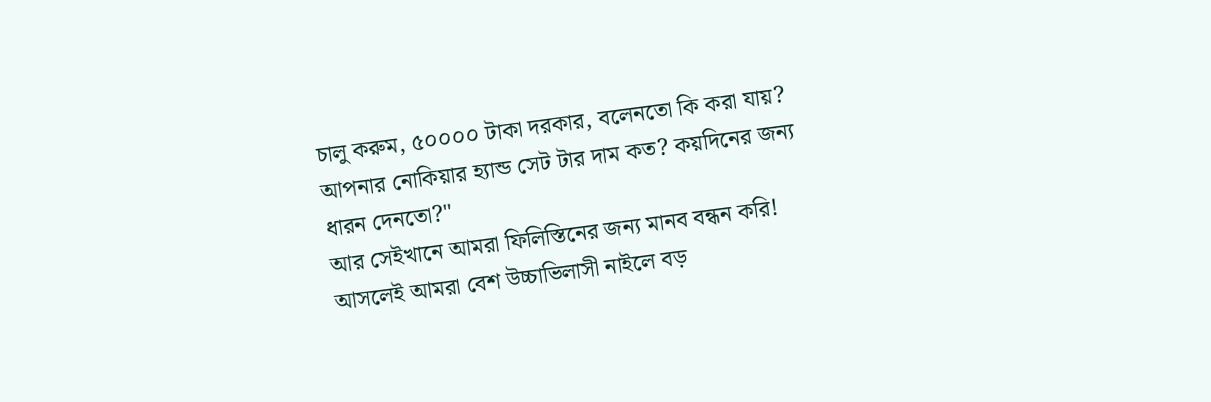চালু করুম, ৫০০০০ টাকা দরকার, বলেনতো কি করা যায়? আপনার নোকিয়ার হ্যান্ড সেট টার দাম কত? কয়দিনের জন্য ধারন দেনতো?"
আর সেইখানে আমরা ফিলিস্তিনের জন্য মানব বন্ধন করি! আসলেই আমরা বেশ উচ্চাভিলাসী নাইলে বড়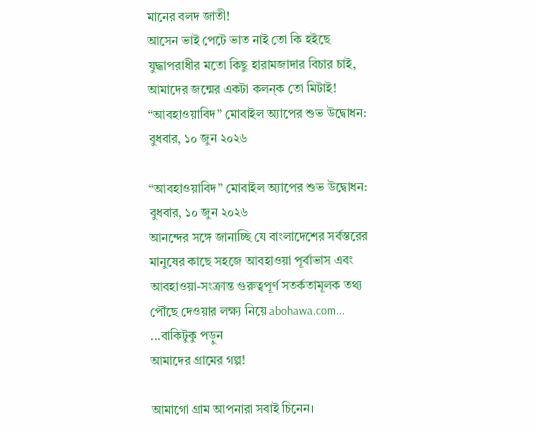মানের বলদ জাতী!
আসেন ভাই পেটে ভাত নাই তো কি হইছে যুদ্ধাপরাধীর মতো কিছু হারামজাদার বিচার চাই, আমাদের জন্মের একটা কলন্ক তো মিটাই!
“আবহাওয়াবিদ” মোবাইল অ্যাপের শুভ উদ্বোধন: বুধবার, ১০ জুন ২০২৬

“আবহাওয়াবিদ” মোবাইল অ্যাপের শুভ উদ্বোধন: বুধবার, ১০ জুন ২০২৬
আনন্দের সঙ্গে জানাচ্ছি যে বাংলাদেশের সর্বস্তরের মানুষের কাছে সহজে আবহাওয়া পূর্বাভাস এবং আবহাওয়া-সংক্রান্ত গুরুত্বপূর্ণ সতর্কতামূলক তথ্য পৌঁছে দেওয়ার লক্ষ্য নিয়ে abohawa.com... ...বাকিটুকু পড়ুন
আমাদের গ্রামের গল্প!

আমাগো গ্রাম আপনারা সবাই চিনেন।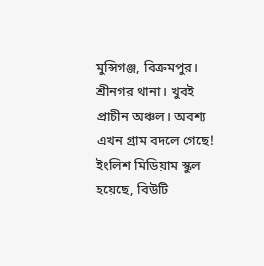মুন্সিগঞ্জ, বিক্রমপুর। শ্রীনগর থানা। খুবই প্রাচীন অঞ্চল। অবশ্য এখন গ্রাম বদলে গেছে! ইংলিশ মিডিয়াম স্কুল হয়েছে, বিউটি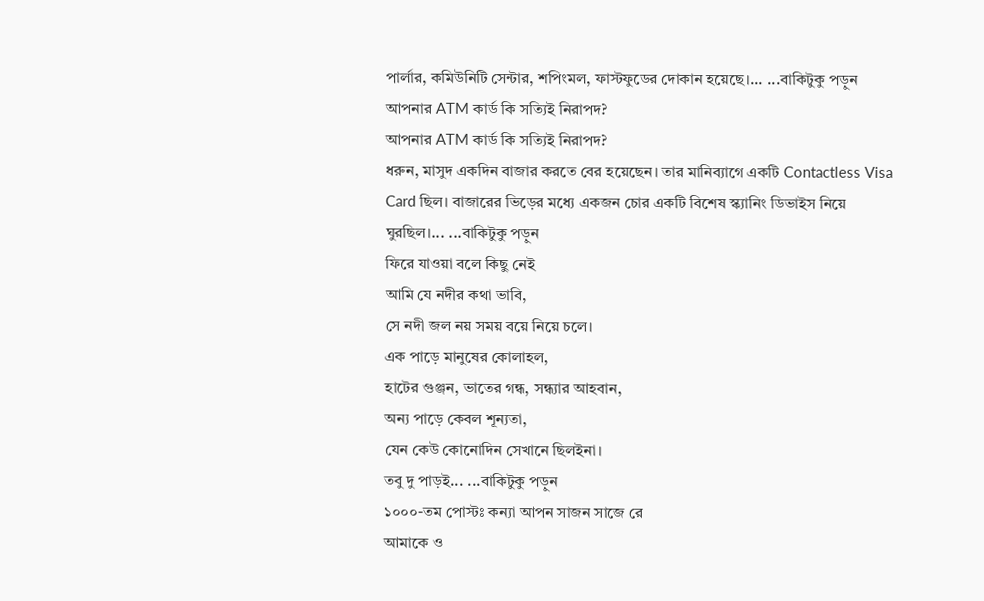পার্লার, কমিউনিটি সেন্টার, শপিংমল, ফাস্টফুডের দোকান হয়েছে।... ...বাকিটুকু পড়ুন
আপনার ATM কার্ড কি সত্যিই নিরাপদ?
আপনার ATM কার্ড কি সত্যিই নিরাপদ?
ধরুন, মাসুদ একদিন বাজার করতে বের হয়েছেন। তার মানিব্যাগে একটি Contactless Visa Card ছিল। বাজারের ভিড়ের মধ্যে একজন চোর একটি বিশেষ স্ক্যানিং ডিভাইস নিয়ে ঘুরছিল।... ...বাকিটুকু পড়ুন
ফিরে যাওয়া বলে কিছু নেই
আমি যে নদীর কথা ভাবি,
সে নদী জল নয় সময় বয়ে নিয়ে চলে।
এক পাড়ে মানুষের কোলাহল,
হাটের গুঞ্জন, ভাতের গন্ধ, সন্ধ্যার আহবান,
অন্য পাড়ে কেবল শূন্যতা,
যেন কেউ কোনোদিন সেখানে ছিলইনা।
তবু দু পাড়ই... ...বাকিটুকু পড়ুন
১০০০-তম পোস্টঃ কন্যা আপন সাজন সাজে রে
আমাকে ও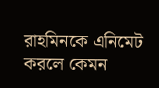রাহমিনকে এনিমেট করলে কেমন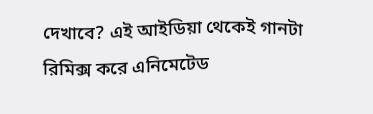দেখাবে? এই আইডিয়া থেকেই গানটা রিমিক্স করে এনিমেটেড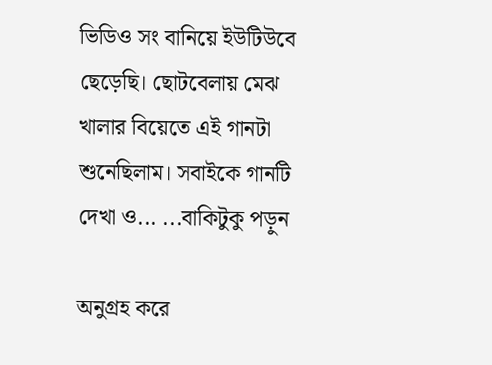ভিডিও সং বানিয়ে ইউটিউবে ছেড়েছি। ছোটবেলায় মেঝ খালার বিয়েতে এই গানটা শুনেছিলাম। সবাইকে গানটি দেখা ও... ...বাকিটুকু পড়ুন

অনুগ্রহ করে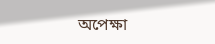অপেক্ষা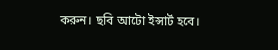করুন। ছবি আটো ইন্সার্ট হবে।